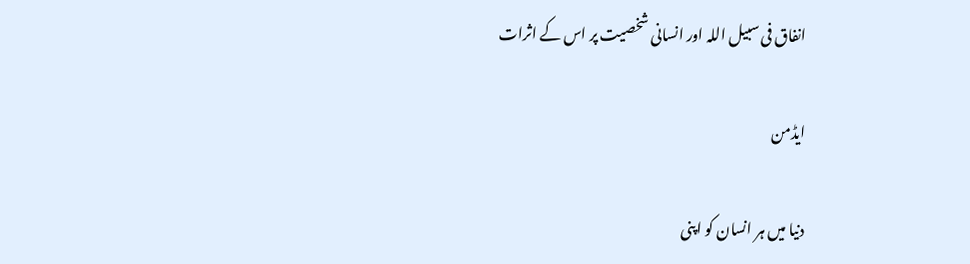انفاق فی سبیل اللہ اور انسانی شخصیت پر اس کے اثرات

ایڈمن

دنیا میں ہر انسان کو اپنی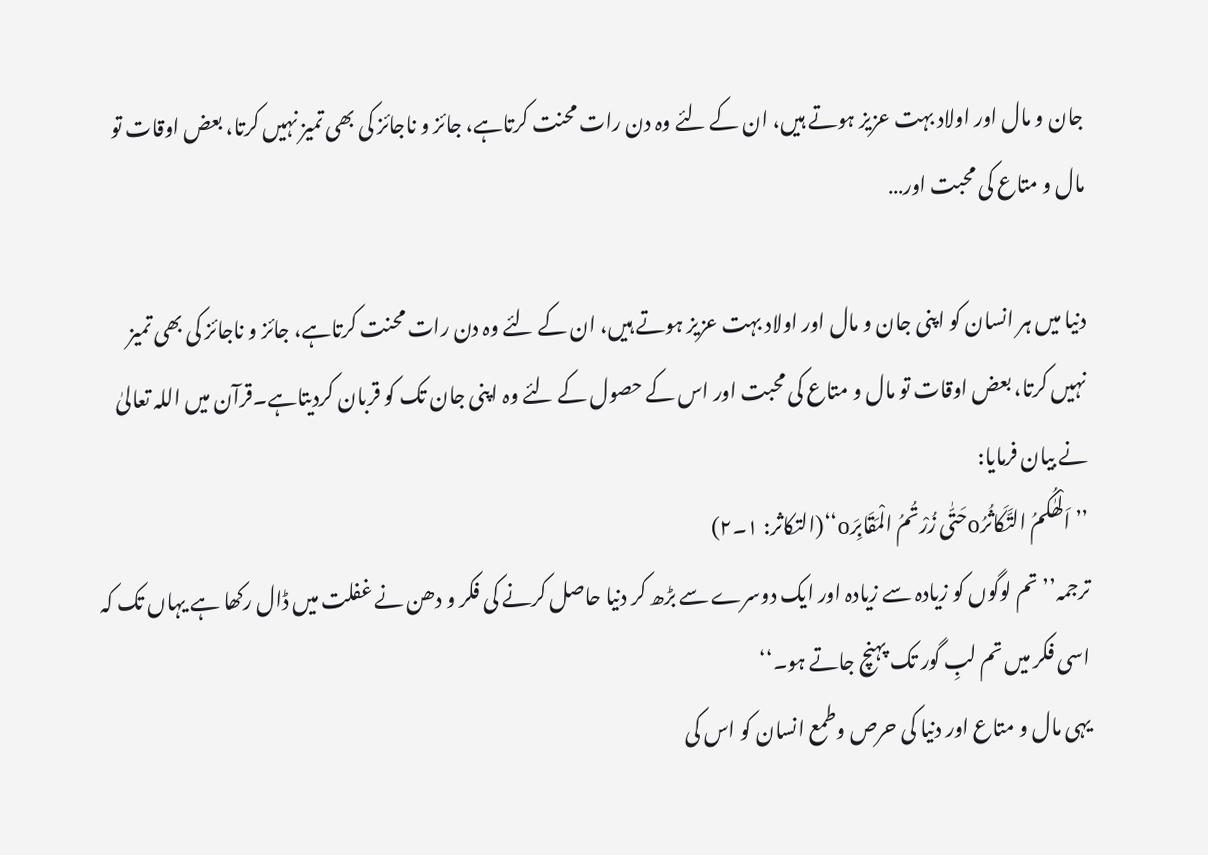جان و مال اور اولاد بہت عزیز ہوتے ہیں، ان کے لئے وہ دن رات محنت کرتاہے، جائز و ناجائز کی بھی تمیز نہیں کرتا، بعض اوقات تو مال و متاع کی محبت اور…

دنیا میں ہر انسان کو اپنی جان و مال اور اولاد بہت عزیز ہوتے ہیں، ان کے لئے وہ دن رات محنت کرتاہے، جائز و ناجائز کی بھی تمیز نہیں کرتا، بعض اوقات تو مال و متاع کی محبت اور اس کے حصول کے لئے وہ اپنی جان تک کو قربان کردیتاہے۔قرآن میں اللہ تعالیٰ نے بیان فرمایا:
’’ اَلْھٰکُمُ التَّکَاثُرُoحَتّٰی زُرْتُمُ الْمَقَابِرَo‘‘(التکاثر: ۱۔۲)
ترجمہ’’تم لوگوں کو زیادہ سے زیادہ اور ایک دوسرے سے بڑھ کر دنیا حاصل کرنے کی فکر و دھن نے غفلت میں ڈال رکھا ہے یہاں تک کہ اسی فکر میں تم لبِ گور تک پہنچ جاتے ہو۔‘‘
یہی مال و متاع اور دنیا کی حرص وطمع انسان کو اس کی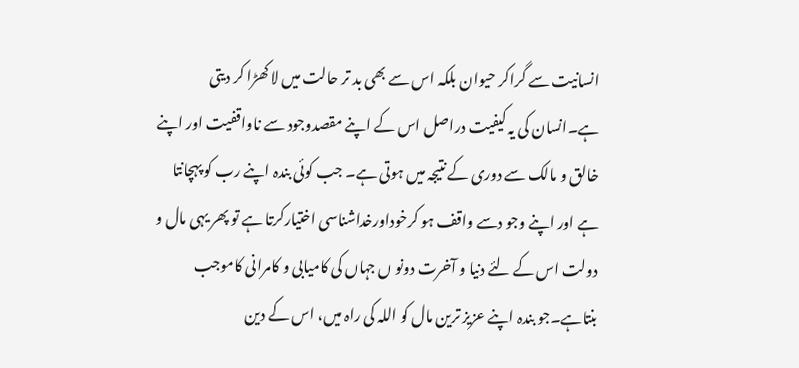انسانیت سے گراکر حیوان بلکہ اس سے بھی بد تر حالت میں لا کھڑا کر دیتی ہے۔انسان کی یہ کیفیت دراصل اس کے اپنے مقصدوجود سے ناواقفیت اور اپنے خالق و مالک سے دوری کے نتیجہ میں ہوتی ہے۔ جب کوئی بندہ اپنے رب کو پہچانتا ہے اور اپنے وجو دسے واقف ہو کرخوداورخداشناسی اختیارکرتا ہے تو پھر یہی مال و دولت اس کے لئے دنیا و آخرت دونو ں جہاں کی کامیابی و کامرانی کاموجب بنتاہے۔جو بندہ اپنے عزیز ترین مال کو اللہ کی راہ میں، اس کے دین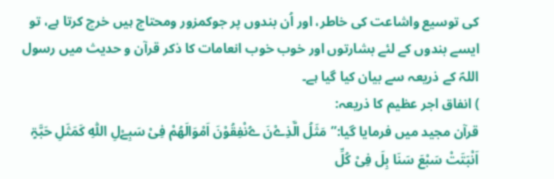کی توسیع واشاعت کی خاطر، اور اُن بندوں پر جوکمزور ومحتاج ہیں خرچ کرتا ہے، تو ایسے بندوں کے لئے بشارتوں اور خوب خوب انعامات کا ذکر قرآن و حدیث میں رسول اللہؐ کے ذریعہ سے بیان کیا گیا ہے۔
) انفاق اجر عظیم کا ذریعہ:
قرآن مجید میں فرمایا گیا:’’مَثَلُ الَّذِےْنَ ےُنْفِقُوْنَ اَمْوَالَھُمْ فِیْ سَبِےْلِ اللّٰہِ کَمَثَلِ حَبَّۃٍ اَنْبَتَتْ سَبْعَ سَنَا بِلَ فِیْ کُلِّ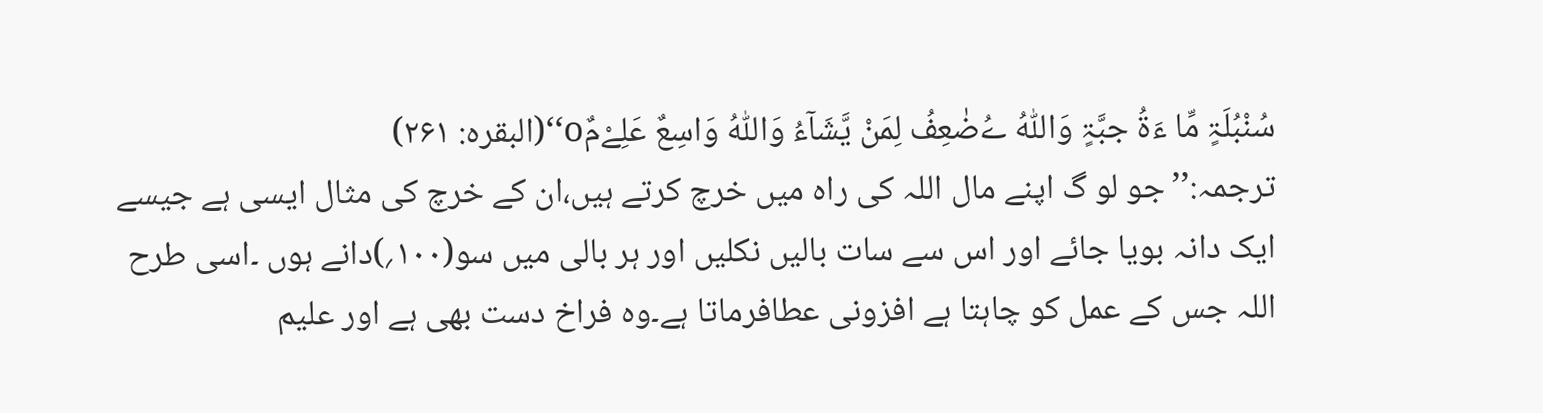سُنْبُلَۃٍ مِّا ءَۃُ جبَّۃٍ وَاللّٰہُ ےُضٰعِفُ لِمَنْ یَّشَآءُ وَاللّٰہُ وَاسِعٌ عَلِےْمٌo‘‘(البقرہ: ۲۶۱)
ترجمہ:’’جو لو گ اپنے مال اللہ کی راہ میں خرچ کرتے ہیں،ان کے خرچ کی مثال ایسی ہے جیسے ایک دانہ بویا جائے اور اس سے سات بالیں نکلیں اور ہر بالی میں سو(۱۰۰؍)دانے ہوں ۔اسی طرح اللہ جس کے عمل کو چاہتا ہے افزونی عطافرماتا ہے۔وہ فراخ دست بھی ہے اور علیم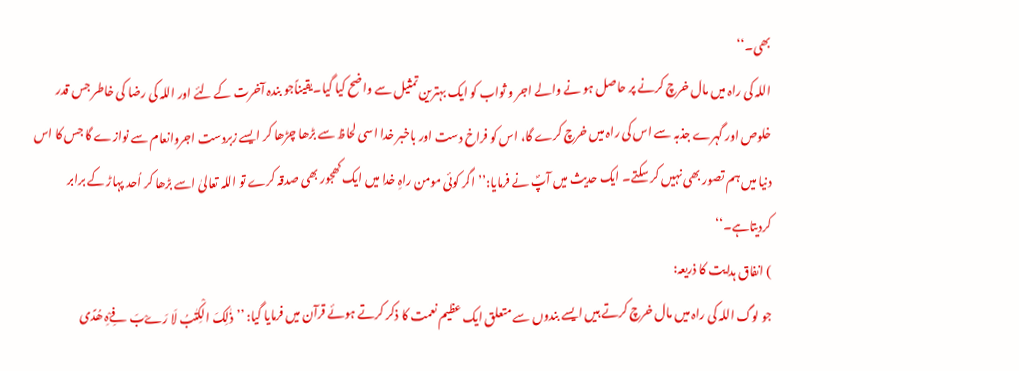بھی۔‘‘
اللہ کی راہ میں مال خرچ کرنے پر حاصل ہو نے والے اجر و ثواب کو ایک بہترین تمثیل سے واضح کیا گیا۔یقیناًجو بندہ آخرت کے لئے اور اللہ کی رضا کی خاطر جس قدر خلوص اور گہرے جذبہ سے اس کی راہ میں خرچ کرے گا، اس کو فراخ دست اور باخبر خدا اسی لحاظ سے بڑھا چڑھا کر ایسے زبردست اجروانعام سے نوازے گا جس کا اس دنیا میں ہم تصور بھی نہیں کر سکتے۔ ایک حدیث میں آپؐ نے فرمایا:’’اگر کوئی مومن راہِ خدا میں ایک کھجور بھی صدقہ کرے تو اللہ تعالیٰ اسے بڑھا کر اُحد پہاڑ کے برابر کردیتاہے۔‘‘
) انفاق ہدایت کا ذریعہ:
جو لوگ اللہ کی راہ میں مال خرچ کرتے ہیں ایسے بندوں سے متعلق ایک عظیم نعمت کا ذکر کرتے ہوئے قرآن میں فرمایا گیا: ’’ذٰلِکَ الْکِتٰبُ لَا رَےْبَ فِےْہِ ھُدًی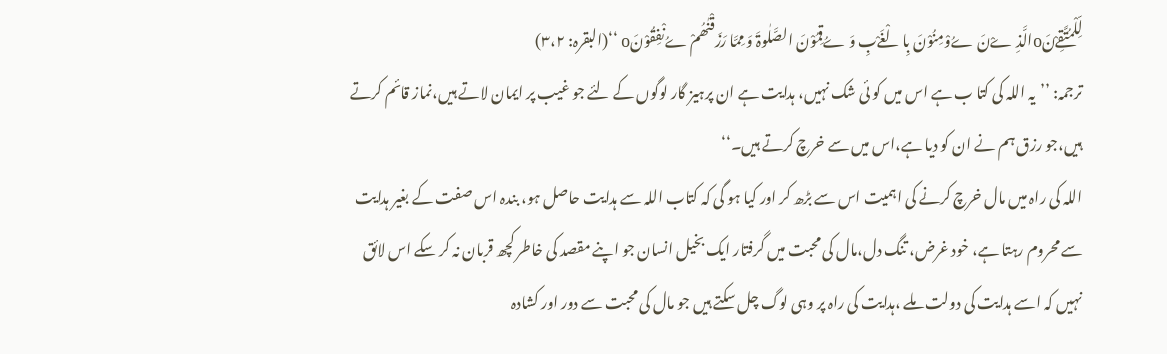لِّلْمُتَّقِےْنَoالَّذِ ےْنَ ےُوْمِنُوْنَ بِا لْغَےْبِ وَ ےُقِمُوْنَ الصَّلٰوۃَ وَ مِمَّا رَزَقْنٰھُمْ ےُنْفِقُوْنَo ‘‘(البقرہ: ۳،۲)
ترجمہ: ’’یہ اللہ کی کتا ب ہے اس میں کو ئی شک نہیں، ہدایت ہے ان پرہیز گار لوگوں کے لئے جو غیب پر ایمان لاتے ہیں،نماز قائم کرتے ہیں،جو رزق ہم نے ان کو دیا ہے،اس میں سے خرچ کرتے ہیں۔‘‘
اللہ کی راہ میں مال خرچ کرنے کی اہمیت اس سے بڑھ کر اور کیا ہو گی کہ کتاب اللہ سے ہدایت حاصل ہو، بندہ اس صفت کے بغیر ہدایت سے محروم رہتا ہے، خود غرض، تنگ دل،مال کی محبت میں گرفتار ایک بخیل انسان جو اپنے مقصد کی خاطر کچھ قربان نہ کر سکے اس لائق نہیں کہ اسے ہدایت کی دولت ملے ،ہدایت کی راہ پر وہی لوگ چل سکتے ہیں جو مال کی محبت سے دور اور کشادہ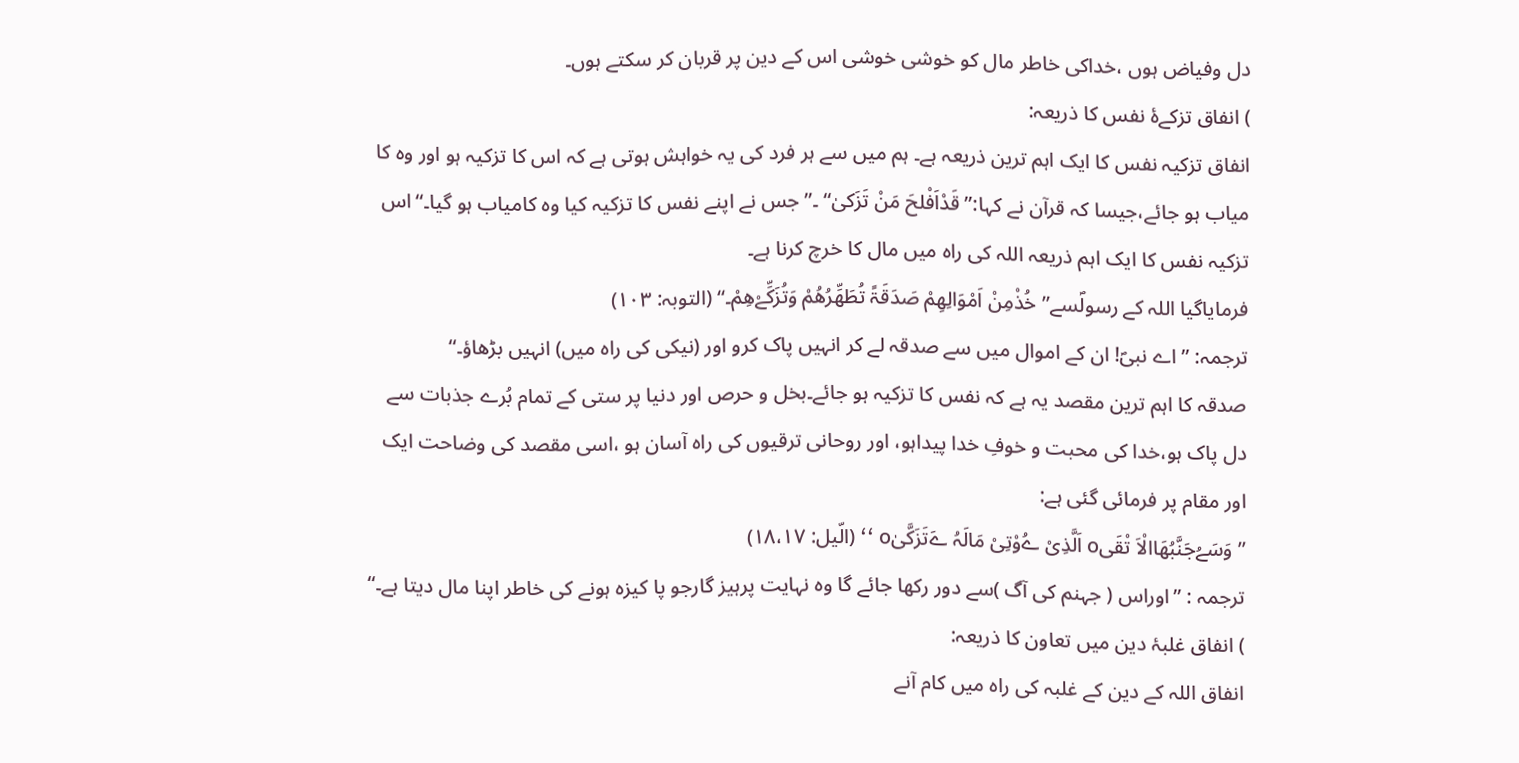دل وفیاض ہوں ،خداکی خاطر مال کو خوشی خوشی اس کے دین پر قربان کر سکتے ہوں۔
) انفاق تزکےۂ نفس کا ذریعہ:
انفاق تزکیہ نفس کا ایک اہم ترین ذریعہ ہے۔ ہم میں سے ہر فرد کی یہ خواہش ہوتی ہے کہ اس کا تزکیہ ہو اور وہ کا میاب ہو جائے،جیسا کہ قرآن نے کہا:’’ قَدْاَفْلحَ مَنْ تَزَکیٰ‘‘ ۔’’جس نے اپنے نفس کا تزکیہ کیا وہ کامیاب ہو گیا۔‘‘اس تزکیہ نفس کا ایک اہم ذریعہ اللہ کی راہ میں مال کا خرچ کرنا ہے۔
فرمایاگیا اللہ کے رسولؐسے’’خُذْمِنْ اَمْوَالِھِمْ صَدَقَۃً تُطَھِّرُھُمْ وَتُزَکِّےْھِمْ۔‘‘ (التوبہ: ۱۰۳)
ترجمہ: ’’اے نبیؐ! ان کے اموال میں سے صدقہ لے کر انہیں پاک کرو اور (نیکی کی راہ میں) انہیں بڑھاؤ۔‘‘
صدقہ کا اہم ترین مقصد یہ ہے کہ نفس کا تزکیہ ہو جائے۔بخل و حرص اور دنیا پر ستی کے تمام بُرے جذبات سے دل پاک ہو،خدا کی محبت و خوفِ خدا پیداہو، اور روحانی ترقیوں کی راہ آسان ہو ،اسی مقصد کی وضاحت ایک اور مقام پر فرمائی گئی ہے:
’’ وَسَےُجَنَّبُھَاالْاَ تْقَیo اَلَّذِیْ ےُوْتِیْ مَالَہُ ےَتَزَکَّیٰo ‘‘ (الّیل: ۱۸،۱۷)
ترجمہ : ’’اوراس ( جہنم کی آگ )سے دور رکھا جائے گا وہ نہایت پرہیز گارجو پا کیزہ ہونے کی خاطر اپنا مال دیتا ہے۔‘‘
) انفاق غلبۂ دین میں تعاون کا ذریعہ:
انفاق اللہ کے دین کے غلبہ کی راہ میں کام آنے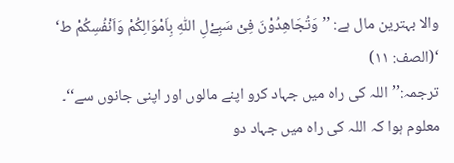والا بہترین مال ہے: ’’وَتُجَاھِدُوْنَ فِیْ سَبِےْلِ اللّٰہِ بِاَمْوَالِکُمْ وَاَنْفُسِکُمْ ط‘ ‘(الصف: ۱۱)
ترجمہ:’’اللہ کی راہ میں جہاد کرو اپنے مالوں اور اپنی جانوں سے‘‘۔
معلوم ہوا کہ اللہ کی راہ میں جہاد دو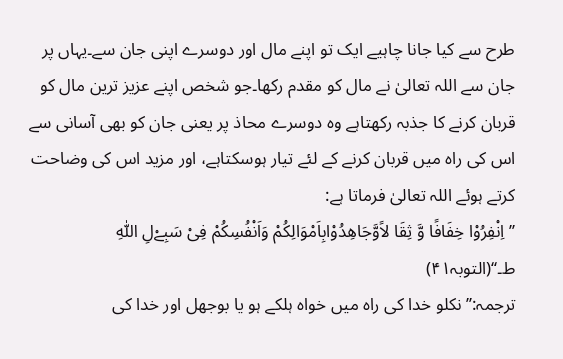طرح سے کیا جانا چاہیے ایک تو اپنے مال اور دوسرے اپنی جان سے۔یہاں پر جان سے اللہ تعالیٰ نے مال کو مقدم رکھا۔جو شخص اپنے عزیز ترین مال کو قربان کرنے کا جذبہ رکھتاہے وہ دوسرے محاذ پر یعنی جان کو بھی آسانی سے اس کی راہ میں قربان کرنے کے لئے تیار ہوسکتاہے، اور مزید اس کی وضاحت کرتے ہوئے اللہ تعالیٰ فرماتا ہے:
’’اِنْفِرُوْا خِفَافًا وَّ ثِقَا لاًوَّجَاھِدُوْابِاَمْوَالِکُمْ وَاَنْفُسِکُمْ فِیْ سَبِےْلِ اللّٰہِ ط۔‘‘(التوبہ۴۱)
ترجمہ:’’نکلو خدا کی راہ میں خواہ ہلکے ہو یا بوجھل اور خدا کی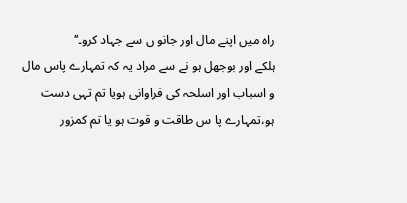راہ میں اپنے مال اور جانو ں سے جہاد کرو۔‘‘
ہلکے اور بوجھل ہو نے سے مراد یہ کہ تمہارے پاس مال و اسباب اور اسلحہ کی فراوانی ہویا تم تہی دست ہو،تمہارے پا س طاقت و قوت ہو یا تم کمزور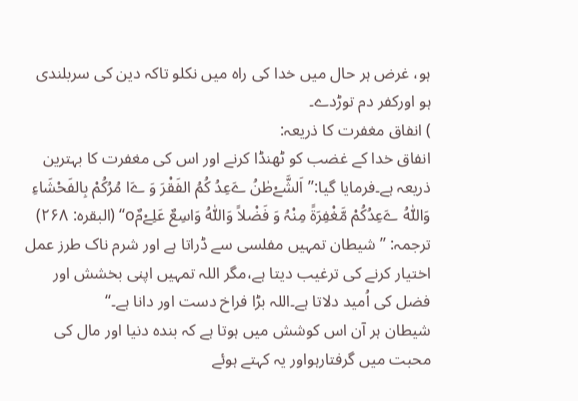ہو، غرض ہر حال میں خدا کی راہ میں نکلو تاکہ دین کی سربلندی ہو اورکفر دم توڑدے۔
) انفاق مغفرت کا ذریعہ:
انفاق خدا کے غضب کو ٹھنڈا کرنے اور اس کی مغفرت کا بہترین ذریعہ ہے۔فرمایا گیا:’’اَلشَّےْطٰنُ ےَعِدُ کُمُ الفَقْرَ وَ ےَا مُرُکُمْ بِالفَحْشَاءِ وَاللّٰہُ ےَعِدُکُمْ مَّغْفِرَۃً مِنْہُ وَ فَضْلاً وَاللّٰہُ وَاسِعٌ عَلِےْمٌo‘‘ (البقرہ: ۲۶۸)
ترجمہ: ’’شیطان تمہیں مفلسی سے ڈراتا ہے اور شرم ناک طرز عمل اختیار کرنے کی ترغیب دیتا ہے،مگر اللہ تمہیں اپنی بخشش اور فضل کی اُمید دلاتا ہے۔اللہ بڑا فراخ دست اور دانا ہے۔‘‘
شیطان ہر آن اس کوشش میں ہوتا ہے کہ بندہ دنیا اور مال کی محبت میں گرفتارہواور یہ کہتے ہوئے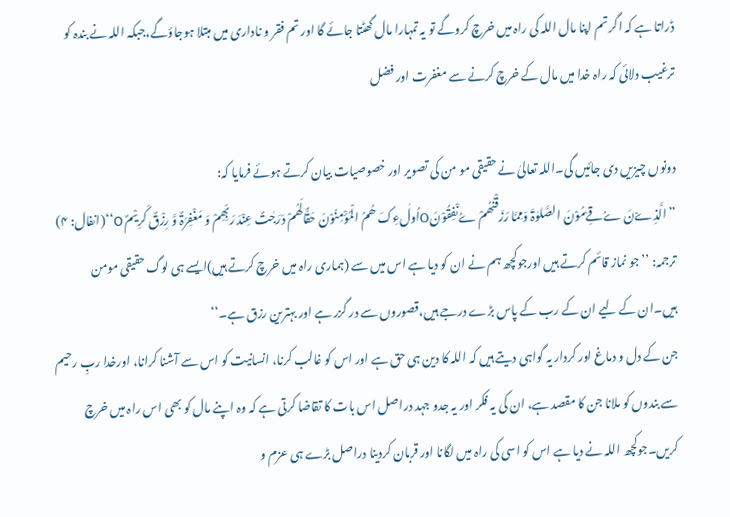ڈراتا ہے کہ اگر تم اپنا مال اللہ کی راہ میں خرچ کروگے تو یہ تمہارا مال گھٹتا جائے گا اور تم فقر و ناداری میں مبتلا ہوجاؤگے،جبکہ اللہ نے بندہ کو ترغیب دلائی کہ راہ خدا میں مال کے خرچ کرنے سے مغفرت اور فضل

دونوں چیزیں دی جائیں گی۔اللہ تعالیٰ نے حقیقی مو من کی تصویر اور خصوصیات بیان کرتے ہوئے فرمایا کہ:
’’الَّذِےْنَ ےُقِےْمُوْنَ الصَّلوٰۃَ وَمِمَّا رَزَقْنٰھُمْ ےُنْفِقُوْنَOاُولٰءِکَ ھُمُ الْمُؤْمِنُوْنَ حَقًّالَھُمْ دَرَجٰتٌ عِنْدَ رَبِّھِمْ وَ مَغْفِرَۃٌ وَّ رِزْقٌ کَرِیْمٌ O‘‘(انفال: ۴)
ترجمہ: ’’ جو نماز قائم کرتے ہیں اورجوکچھ ہم نے ان کو دیا ہے اس میں سے (ہماری راہ میں خرچ کرتے ہیں)ایسے ہی لوگ حقیقی مومن ہیں۔ان کے لیے ان کے رب کے پاس بڑے درجے ہیں،قصوروں سے در گزر ہے اور بہترین رزق ہے۔‘‘
جن کے دل و دماغ اور کردار یہ گواہی دیتے ہیں کہ اللہ کا دین ہی حق ہے اور اس کو غالب کرنا، انسانیت کو اس سے آشنا کرانا، اورخدا ربِ رحیم سے بندوں کو ملانا جن کا مقصد ہے، ان کی یہ فکر اور یہ جدو جہد دراصل اس بات کا تقاضا کرتی ہے کہ وہ اپنے مال کو بھی اس راہ میں خرچ کریں۔جوکچھ اللہ نے دیا ہے اس کو اسی کی راہ میں لگانا اور قربان کردینا دراصل بڑے ہی عزم و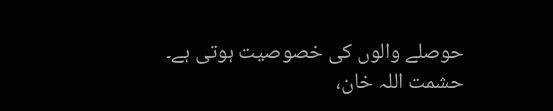حوصلے والوں کی خصوصیت ہوتی ہے۔
حشمت اللہ خان،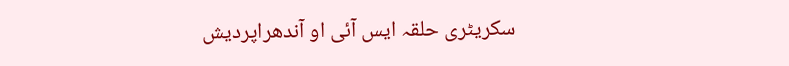سکریٹری حلقہ ایس آئی او آندھراپردیش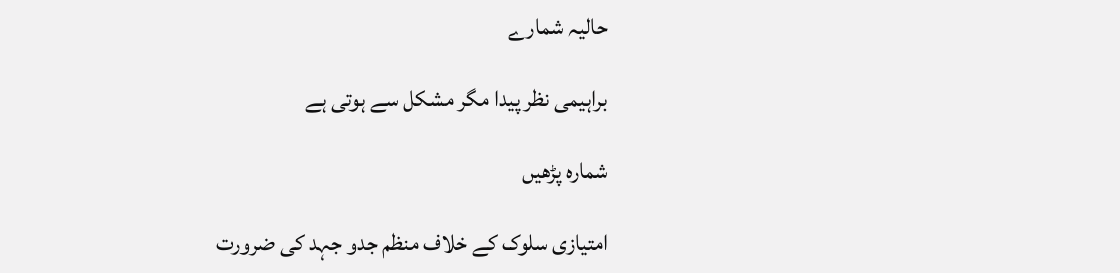حالیہ شمارے

براہیمی نظر پیدا مگر مشکل سے ہوتی ہے

شمارہ پڑھیں

امتیازی سلوک کے خلاف منظم جدو جہد کی ضرورت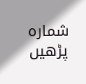شمارہ پڑھیں